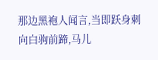那边黑袍人闻言,当即跃身刺向白驹前蹄,马儿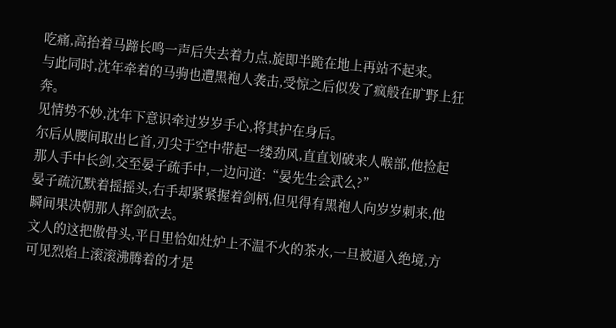吃痛,高抬着马蹄长鸣一声后失去着力点,旋即半跪在地上再站不起来。
与此同时,沈年牵着的马驹也遭黑袍人袭击,受惊之后似发了疯般在旷野上狂奔。
见情势不妙,沈年下意识牵过岁岁手心,将其护在身后。
尔后从腰间取出匕首,刃尖于空中带起一缕劲风,直直划破来人喉部,他捡起那人手中长剑,交至晏子疏手中,一边问道:“晏先生会武么?”
晏子疏沉默着摇摇头,右手却紧紧握着剑柄,但见得有黑袍人向岁岁刺来,他瞬间果决朝那人挥剑砍去。
文人的这把傲骨头,平日里恰如灶炉上不温不火的茶水,一旦被逼入绝境,方可见烈焰上滚滚沸腾着的才是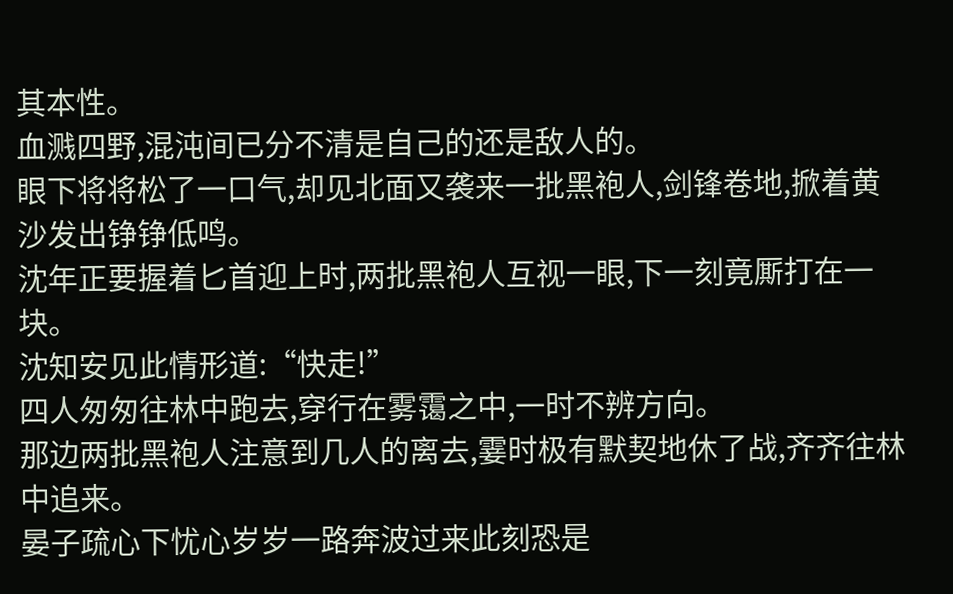其本性。
血溅四野,混沌间已分不清是自己的还是敌人的。
眼下将将松了一口气,却见北面又袭来一批黑袍人,剑锋卷地,掀着黄沙发出铮铮低鸣。
沈年正要握着匕首迎上时,两批黑袍人互视一眼,下一刻竟厮打在一块。
沈知安见此情形道:“快走!”
四人匆匆往林中跑去,穿行在雾霭之中,一时不辨方向。
那边两批黑袍人注意到几人的离去,霎时极有默契地休了战,齐齐往林中追来。
晏子疏心下忧心岁岁一路奔波过来此刻恐是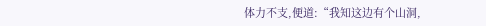体力不支,便道:“我知这边有个山洞,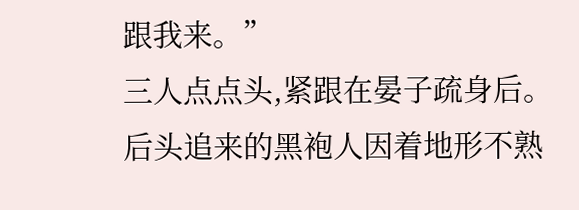跟我来。”
三人点点头,紧跟在晏子疏身后。
后头追来的黑袍人因着地形不熟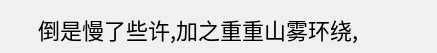倒是慢了些许,加之重重山雾环绕,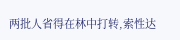两批人省得在林中打转,索性达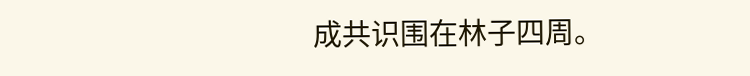成共识围在林子四周。